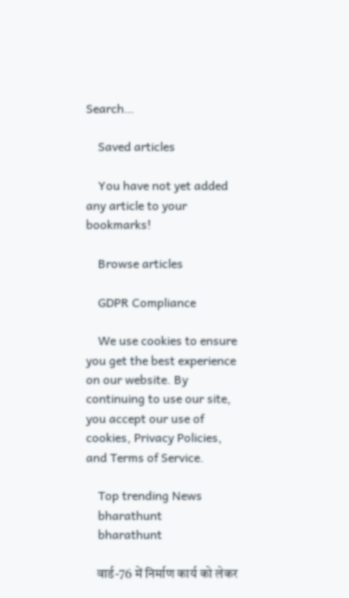Search…

    Saved articles

    You have not yet added any article to your bookmarks!

    Browse articles

    GDPR Compliance

    We use cookies to ensure you get the best experience on our website. By continuing to use our site, you accept our use of cookies, Privacy Policies, and Terms of Service.

    Top trending News
    bharathunt
    bharathunt

    वार्ड-76 में निर्माण कार्य को लेकर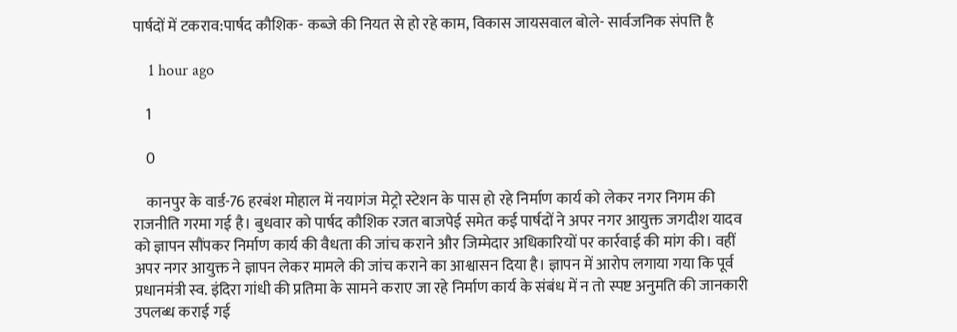पार्षदों में टकराव:पार्षद कौशिक- कब्जे की नियत से हो रहे काम, विकास जायसवाल बोले- सार्वजनिक संपत्ति है

    1 hour ago

    1

    0

    कानपुर के वार्ड-76 हरबंश मोहाल में नयागंज मेट्रो स्टेशन के पास हो रहे निर्माण कार्य को लेकर नगर निगम की राजनीति गरमा गई है। बुधवार को पार्षद कौशिक रजत बाजपेई समेत कई पार्षदों ने अपर नगर आयुक्त जगदीश यादव को ज्ञापन सौंपकर निर्माण कार्य की वैधता की जांच कराने और जिम्मेदार अधिकारियों पर कार्रवाई की मांग की। वहीं अपर नगर आयुक्त ने ज्ञापन लेकर मामले की जांच कराने का आश्वासन दिया है। ज्ञापन में आरोप लगाया गया कि पूर्व प्रधानमंत्री स्व. इंदिरा गांधी की प्रतिमा के सामने कराए जा रहे निर्माण कार्य के संबंध में न तो स्पष्ट अनुमति की जानकारी उपलब्ध कराई गई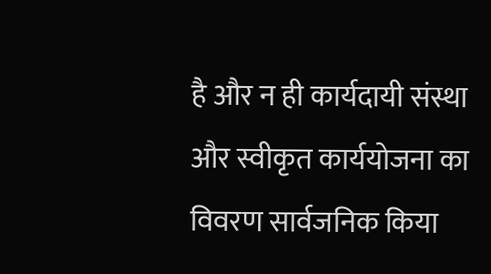है और न ही कार्यदायी संस्था और स्वीकृत कार्ययोजना का विवरण सार्वजनिक किया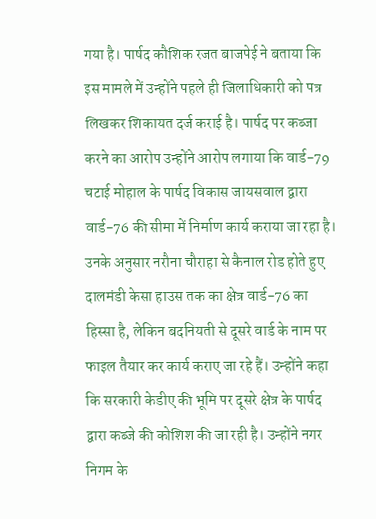गया है। पार्षद कौशिक रजत बाजपेई ने बताया कि इस मामले में उन्होंने पहले ही जिलाधिकारी को पत्र लिखकर शिकायत दर्ज कराई है। पार्षद पर कब्जा करने का आरोप उन्होंने आरोप लगाया कि वार्ड-79 चटाई मोहाल के पार्षद विकास जायसवाल द्वारा वार्ड-76 की सीमा में निर्माण कार्य कराया जा रहा है। उनके अनुसार नरौना चौराहा से कैनाल रोड होते हुए दालमंडी केसा हाउस तक का क्षेत्र वार्ड-76 का हिस्सा है, लेकिन बदनियती से दूसरे वार्ड के नाम पर फाइल तैयार कर कार्य कराए जा रहे हैं। उन्होंने कहा कि सरकारी केडीए की भूमि पर दूसरे क्षेत्र के पार्षद द्वारा कब्जे की कोशिश की जा रही है। उन्होंने नगर निगम के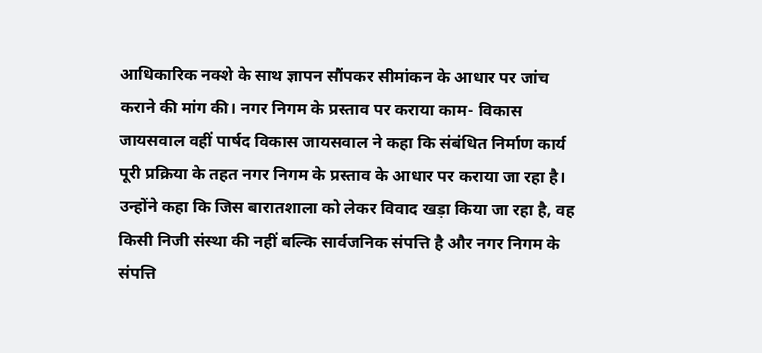आधिकारिक नक्शे के साथ ज्ञापन सौंपकर सीमांकन के आधार पर जांच कराने की मांग की। नगर निगम के प्रस्ताव पर कराया काम- विकास जायसवाल वहीं पार्षद विकास जायसवाल ने कहा कि संबंधित निर्माण कार्य पूरी प्रक्रिया के तहत नगर निगम के प्रस्ताव के आधार पर कराया जा रहा है। उन्होंने कहा कि जिस बारातशाला को लेकर विवाद खड़ा किया जा रहा है, वह किसी निजी संस्था की नहीं बल्कि सार्वजनिक संपत्ति है और नगर निगम के संपत्ति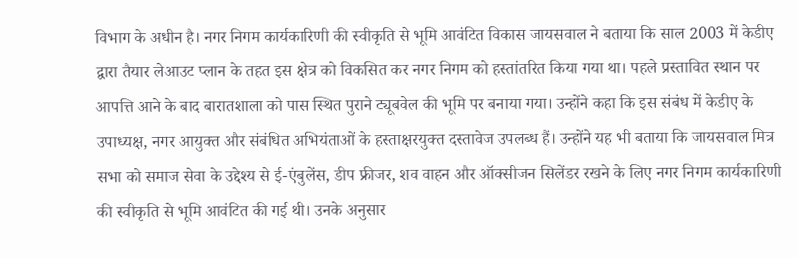विभाग के अधीन है। नगर निगम कार्यकारिणी की स्वीकृति से भूमि आवंटित विकास जायसवाल ने बताया कि साल 2003 में केडीए द्वारा तैयार लेआउट प्लान के तहत इस क्षेत्र को विकसित कर नगर निगम को हस्तांतरित किया गया था। पहले प्रस्तावित स्थान पर आपत्ति आने के बाद बारातशाला को पास स्थित पुराने ट्यूबवेल की भूमि पर बनाया गया। उन्होंने कहा कि इस संबंध में केडीए के उपाध्यक्ष, नगर आयुक्त और संबंधित अभियंताओं के हस्ताक्षरयुक्त दस्तावेज उपलब्ध हैं। उन्होंने यह भी बताया कि जायसवाल मित्र सभा को समाज सेवा के उद्देश्य से ई-एंबुलेंस, डीप फ्रीजर, शव वाहन और ऑक्सीजन सिलेंडर रखने के लिए नगर निगम कार्यकारिणी की स्वीकृति से भूमि आवंटित की गई थी। उनके अनुसार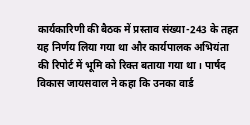कार्यकारिणी की बैठक में प्रस्ताव संख्या-243 के तहत यह निर्णय लिया गया था और कार्यपालक अभियंता की रिपोर्ट में भूमि को रिक्त बताया गया था। पार्षद विकास जायसवाल ने कहा कि उनका वार्ड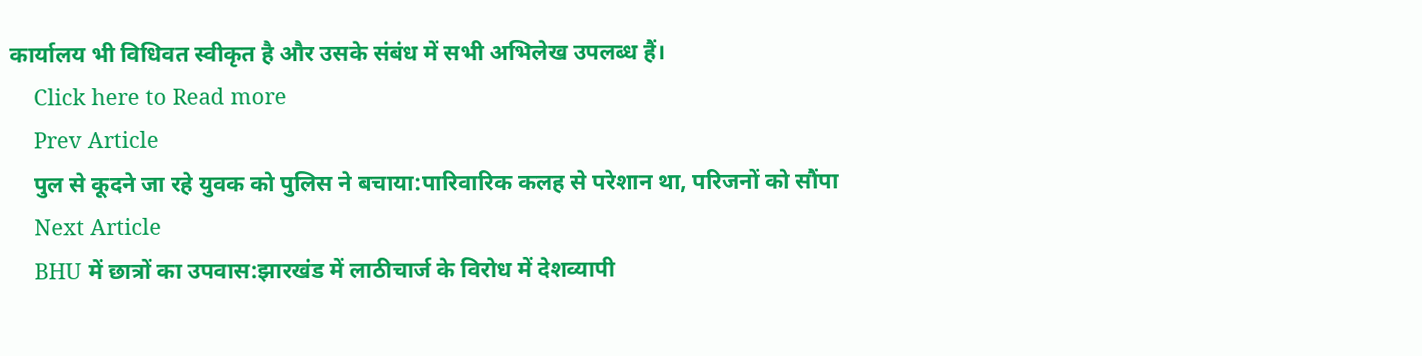कार्यालय भी विधिवत स्वीकृत है और उसके संबंध में सभी अभिलेख उपलब्ध हैं।
    Click here to Read more
    Prev Article
    पुल से कूदने जा रहे युवक को पुलिस ने बचाया:पारिवारिक कलह से परेशान था, परिजनों को सौंपा
    Next Article
    BHU में छात्रों का उपवास:झारखंड में लाठीचार्ज के विरोध में देशव्यापी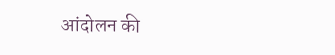आंदोलन की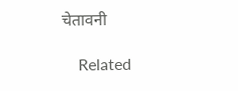चेतावनी

    Related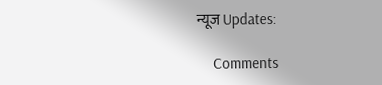न्यूज Updates:

    Comments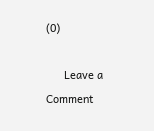(0)

      Leave a Comment